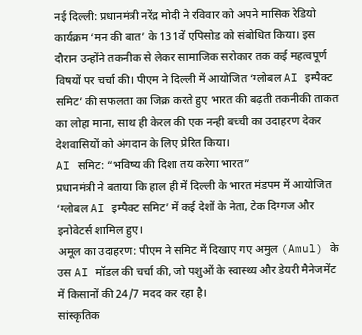नई दिल्ली: प्रधानमंत्री नरेंद्र मोदी ने रविवार को अपने मासिक रेडियो कार्यक्रम ‘मन की बात’ के 131वें एपिसोड को संबोधित किया। इस दौरान उन्होंने तकनीक से लेकर सामाजिक सरोकार तक कई महत्वपूर्ण विषयों पर चर्चा की। पीएम ने दिल्ली में आयोजित ‘ग्लोबल AI इम्पैक्ट समिट’ की सफलता का जिक्र करते हुए भारत की बढ़ती तकनीकी ताकत का लोहा माना, साथ ही केरल की एक नन्ही बच्ची का उदाहरण देकर देशवासियों को अंगदान के लिए प्रेरित किया।
AI समिट: “भविष्य की दिशा तय करेगा भारत”
प्रधानमंत्री ने बताया कि हाल ही में दिल्ली के भारत मंडपम में आयोजित ‘ग्लोबल AI इम्पैक्ट समिट’ में कई देशों के नेता, टेक दिग्गज और इनोवेटर्स शामिल हुए।
अमूल का उदाहरण: पीएम ने समिट में दिखाए गए अमुल (Amul) के उस AI मॉडल की चर्चा की, जो पशुओं के स्वास्थ्य और डेयरी मैनेजमेंट में किसानों की 24/7 मदद कर रहा है।
सांस्कृतिक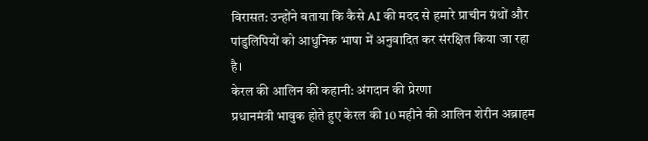विरासत: उन्होंने बताया कि कैसे AI की मदद से हमारे प्राचीन ग्रंथों और पांडुलिपियों को आधुनिक भाषा में अनुवादित कर संरक्षित किया जा रहा है।
केरल की आलिन की कहानी: अंगदान की प्रेरणा
प्रधानमंत्री भावुक होते हुए केरल की 10 महीने की आलिन शेरीन अब्राहम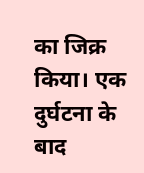का जिक्र किया। एक दुर्घटना के बाद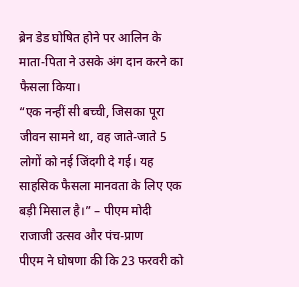ब्रेन डेड घोषित होने पर आलिन के माता-पिता ने उसके अंग दान करने का फैसला किया।
“एक नन्हीं सी बच्ची, जिसका पूरा जीवन सामने था, वह जाते-जाते 5 लोगों को नई जिंदगी दे गई। यह साहसिक फैसला मानवता के लिए एक बड़ी मिसाल है।” – पीएम मोदी
राजाजी उत्सव और पंच-प्राण
पीएम ने घोषणा की कि 23 फरवरी को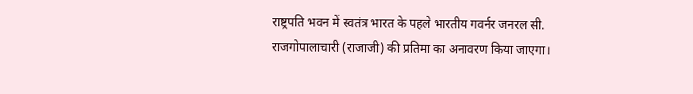राष्ट्रपति भवन में स्वतंत्र भारत के पहले भारतीय गवर्नर जनरल सी. राजगोपालाचारी (राजाजी) की प्रतिमा का अनावरण किया जाएगा।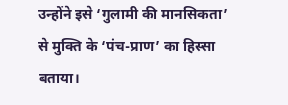उन्होंने इसे ‘गुलामी की मानसिकता’ से मुक्ति के ‘पंच-प्राण’ का हिस्सा बताया।